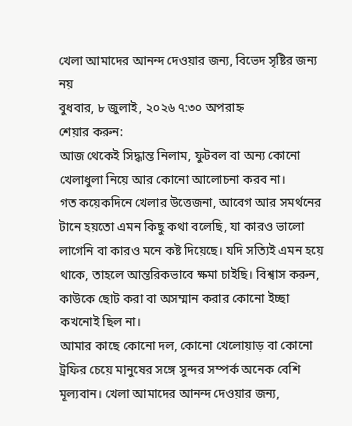খেলা আমাদের আনন্দ দেওয়ার জন্য, বিভেদ সৃষ্টির জন্য নয়
বুধবার, ৮ জুলাই, ২০২৬ ৭:৩০ অপরাহ্ন
শেয়ার করুন:
আজ থেকেই সিদ্ধান্ত নিলাম, ফুটবল বা অন্য কোনো খেলাধুলা নিয়ে আর কোনো আলোচনা করব না।
গত কয়েকদিনে খেলার উত্তেজনা, আবেগ আর সমর্থনের টানে হয়তো এমন কিছু কথা বলেছি, যা কারও ভালো লাগেনি বা কারও মনে কষ্ট দিয়েছে। যদি সত্যিই এমন হয়ে থাকে, তাহলে আন্তরিকভাবে ক্ষমা চাইছি। বিশ্বাস করুন, কাউকে ছোট করা বা অসম্মান করার কোনো ইচ্ছা কখনোই ছিল না।
আমার কাছে কোনো দল, কোনো খেলোয়াড় বা কোনো ট্রফির চেয়ে মানুষের সঙ্গে সুন্দর সম্পর্ক অনেক বেশি মূল্যবান। খেলা আমাদের আনন্দ দেওয়ার জন্য,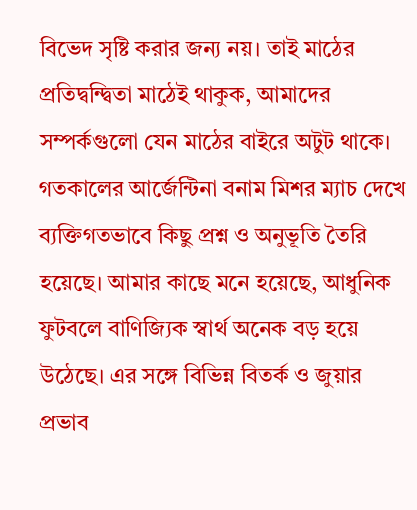বিভেদ সৃষ্টি করার জন্য নয়। তাই মাঠের প্রতিদ্বন্দ্বিতা মাঠেই থাকুক, আমাদের সম্পর্কগুলো যেন মাঠের বাইরে অটুট থাকে।
গতকালের আর্জেন্টিনা বনাম মিশর ম্যাচ দেখে ব্যক্তিগতভাবে কিছু প্রশ্ন ও অনুভূতি তৈরি হয়েছে। আমার কাছে মনে হয়েছে, আধুনিক ফুটবলে বাণিজ্যিক স্বার্থ অনেক বড় হয়ে উঠেছে। এর সঙ্গে বিভিন্ন বিতর্ক ও জুয়ার প্রভাব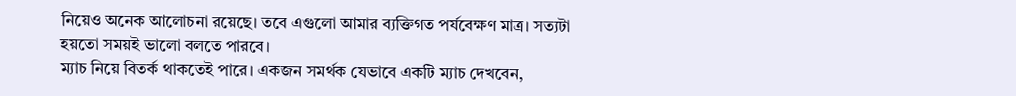নিয়েও অনেক আলোচনা রয়েছে। তবে এগুলো আমার ব্যক্তিগত পর্যবেক্ষণ মাত্র। সত্যটা হয়তো সময়ই ভালো বলতে পারবে।
ম্যাচ নিয়ে বিতর্ক থাকতেই পারে। একজন সমর্থক যেভাবে একটি ম্যাচ দেখবেন,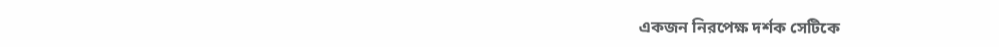একজন নিরপেক্ষ দর্শক সেটিকে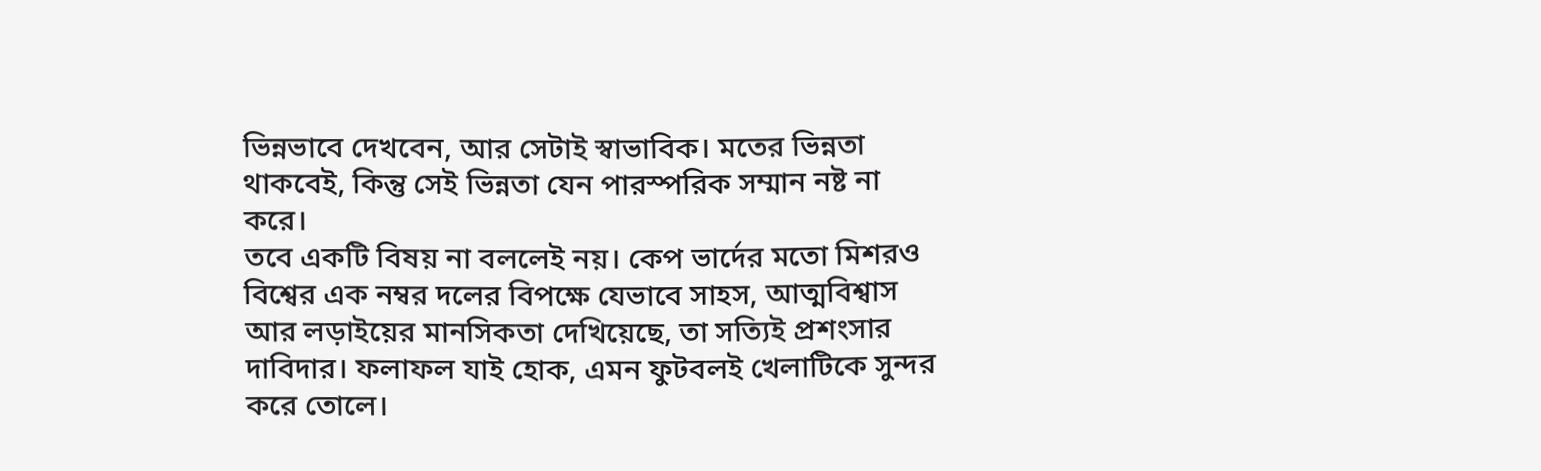ভিন্নভাবে দেখবেন, আর সেটাই স্বাভাবিক। মতের ভিন্নতা থাকবেই, কিন্তু সেই ভিন্নতা যেন পারস্পরিক সম্মান নষ্ট না করে।
তবে একটি বিষয় না বললেই নয়। কেপ ভার্দের মতো মিশরও বিশ্বের এক নম্বর দলের বিপক্ষে যেভাবে সাহস, আত্মবিশ্বাস আর লড়াইয়ের মানসিকতা দেখিয়েছে, তা সত্যিই প্রশংসার দাবিদার। ফলাফল যাই হোক, এমন ফুটবলই খেলাটিকে সুন্দর করে তোলে।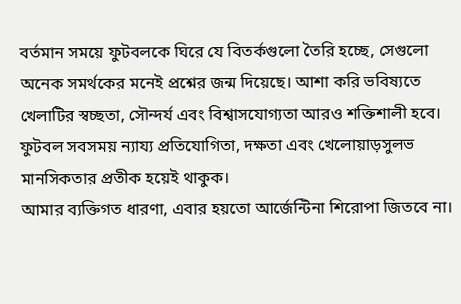বর্তমান সময়ে ফুটবলকে ঘিরে যে বিতর্কগুলো তৈরি হচ্ছে, সেগুলো অনেক সমর্থকের মনেই প্রশ্নের জন্ম দিয়েছে। আশা করি ভবিষ্যতে খেলাটির স্বচ্ছতা, সৌন্দর্য এবং বিশ্বাসযোগ্যতা আরও শক্তিশালী হবে। ফুটবল সবসময় ন্যায্য প্রতিযোগিতা, দক্ষতা এবং খেলোয়াড়সুলভ মানসিকতার প্রতীক হয়েই থাকুক।
আমার ব্যক্তিগত ধারণা, এবার হয়তো আর্জেন্টিনা শিরোপা জিতবে না।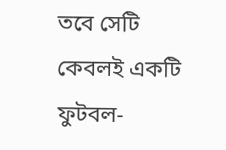তবে সেটি কেবলই একটি ফুটবল-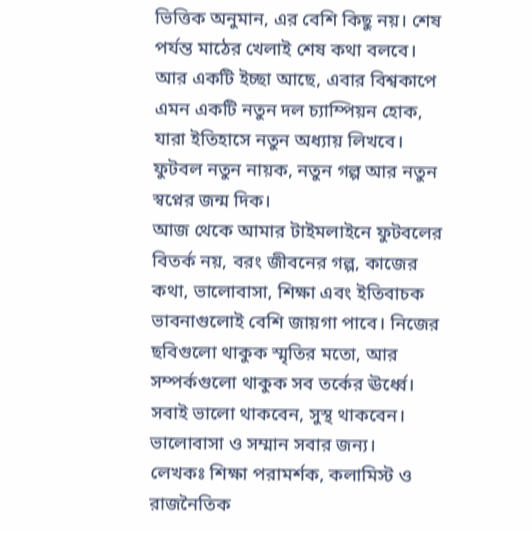ভিত্তিক অনুমান, এর বেশি কিছু নয়। শেষ পর্যন্ত মাঠের খেলাই শেষ কথা বলবে।
আর একটি ইচ্ছা আছে, এবার বিশ্বকাপে এমন একটি নতুন দল চ্যাম্পিয়ন হোক, যারা ইতিহাসে নতুন অধ্যায় লিখবে। ফুটবল নতুন নায়ক, নতুন গল্প আর নতুন স্বপ্নের জন্ম দিক।
আজ থেকে আমার টাইমলাইনে ফুটবলের বিতর্ক নয়, বরং জীবনের গল্প, কাজের কথা, ভালোবাসা, শিক্ষা এবং ইতিবাচক ভাবনাগুলোই বেশি জায়গা পাবে। নিজের ছবিগুলো থাকুক স্মৃতির মতো, আর সম্পর্কগুলো থাকুক সব তর্কের ঊর্ধ্বে।
সবাই ভালো থাকবেন, সুস্থ থাকবেন। ভালোবাসা ও সম্মান সবার জন্য।
লেখকঃ শিক্ষা পরামর্শক, কলামিস্ট ও রাজনৈতিক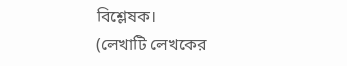বিশ্লেষক।
(লেখাটি লেখকের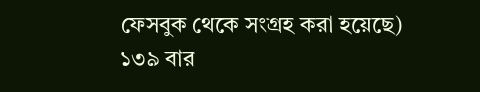ফেসবুক থেকে সংগ্রহ করা হয়েছে)
১৩৯ বার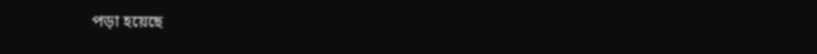পড়া হয়েছে